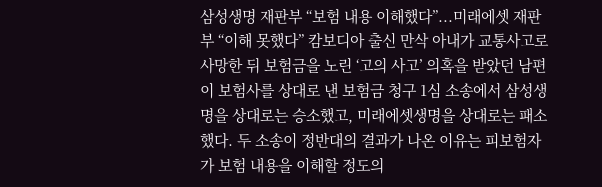삼성생명 재판부 “보험 내용 이해했다”...미래에셋 재판부 “이해 못했다” 캄보디아 출신 만삭 아내가 교통사고로 사망한 뒤 보험금을 노린 ‘고의 사고’ 의혹을 받았던 남편이 보험사를 상대로 낸 보험금 청구 1심 소송에서 삼성생명을 상대로는 승소했고, 미래에셋생명을 상대로는 패소했다. 두 소송이 정반대의 결과가 나온 이유는 피보험자가 보험 내용을 이해할 정도의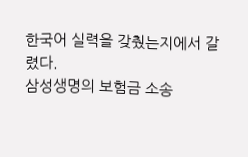한국어 실력을 갖췄는지에서 갈렸다.
삼성생명의 보험금 소송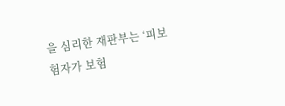을 심리한 재판부는 ‘피보험자가 보험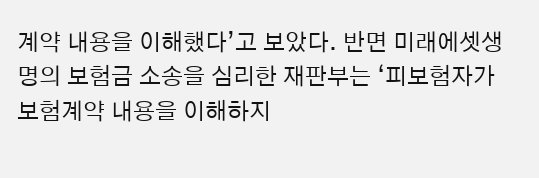계약 내용을 이해했다’고 보았다. 반면 미래에셋생명의 보험금 소송을 심리한 재판부는 ‘피보험자가 보험계약 내용을 이해하지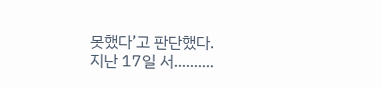못했다’고 판단했다.
지난 17일 서..........